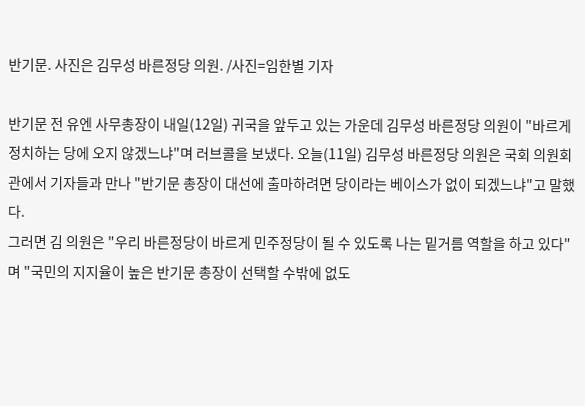반기문. 사진은 김무성 바른정당 의원. /사진=임한별 기자

반기문 전 유엔 사무총장이 내일(12일) 귀국을 앞두고 있는 가운데 김무성 바른정당 의원이 "바르게 정치하는 당에 오지 않겠느냐"며 러브콜을 보냈다. 오늘(11일) 김무성 바른정당 의원은 국회 의원회관에서 기자들과 만나 "반기문 총장이 대선에 출마하려면 당이라는 베이스가 없이 되겠느냐"고 말했다.
그러면 김 의원은 "우리 바른정당이 바르게 민주정당이 될 수 있도록 나는 밑거름 역할을 하고 있다"며 "국민의 지지율이 높은 반기문 총장이 선택할 수밖에 없도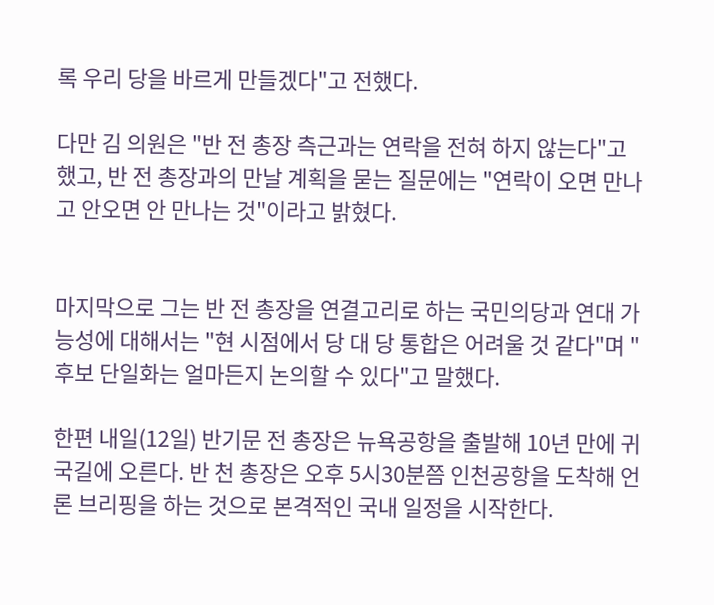록 우리 당을 바르게 만들겠다"고 전했다.

다만 김 의원은 "반 전 총장 측근과는 연락을 전혀 하지 않는다"고 했고, 반 전 총장과의 만날 계획을 묻는 질문에는 "연락이 오면 만나고 안오면 안 만나는 것"이라고 밝혔다.


마지막으로 그는 반 전 총장을 연결고리로 하는 국민의당과 연대 가능성에 대해서는 "현 시점에서 당 대 당 통합은 어려울 것 같다"며 "후보 단일화는 얼마든지 논의할 수 있다"고 말했다.

한편 내일(12일) 반기문 전 총장은 뉴욕공항을 출발해 10년 만에 귀국길에 오른다. 반 천 총장은 오후 5시30분쯤 인천공항을 도착해 언론 브리핑을 하는 것으로 본격적인 국내 일정을 시작한다.